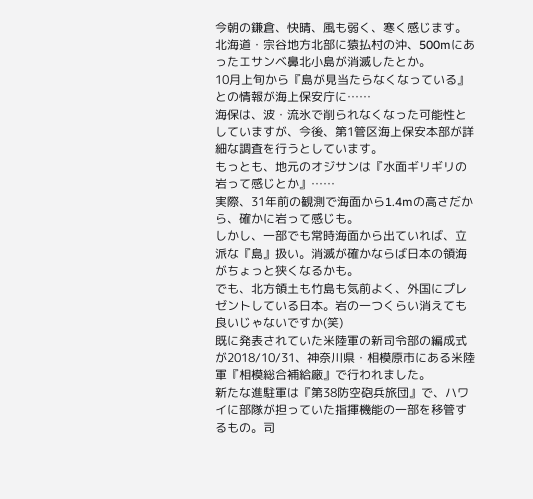今朝の鎌倉、快晴、風も弱く、寒く感じます。
北海道・宗谷地方北部に猿払村の沖、500mにあったエサンベ鼻北小島が消滅したとか。
10月上旬から『島が見当たらなくなっている』との情報が海上保安庁に……
海保は、波・流氷で削られなくなった可能性としていますが、今後、第1管区海上保安本部が詳細な調査を行うとしています。
もっとも、地元のオジサンは『水面ギリギリの岩って感じとか』……
実際、31年前の観測で海面から1.4mの高さだから、確かに岩って感じも。
しかし、一部でも常時海面から出ていれば、立派な『島』扱い。消滅が確かならば日本の領海がちょっと狭くなるかも。
でも、北方領土も竹島も気前よく、外国にプレゼントしている日本。岩の一つくらい消えても良いじゃないですか(笑)
既に発表されていた米陸軍の新司令部の編成式が2018/10/31、神奈川県・相模原市にある米陸軍『相模総合補給廠』で行われました。
新たな進駐軍は『第38防空砲兵旅団』で、ハワイに部隊が担っていた指揮機能の一部を移管するもの。司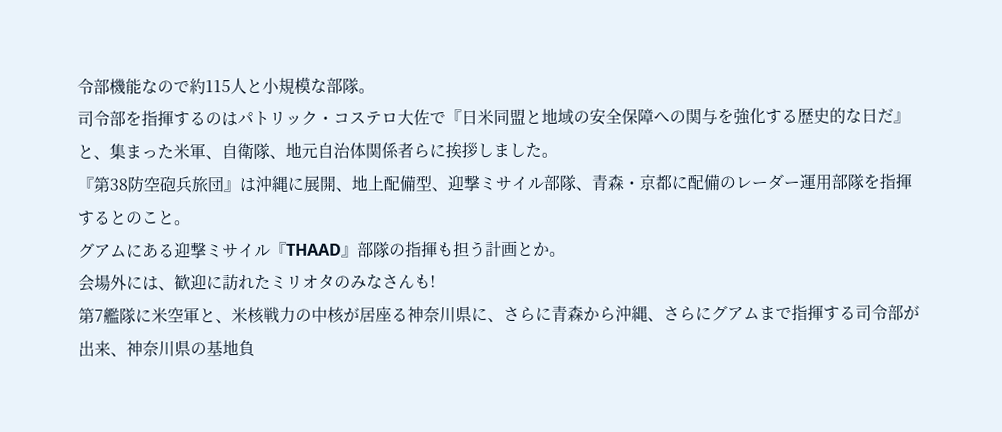令部機能なので約115人と小規模な部隊。
司令部を指揮するのはパトリック・コステロ大佐で『日米同盟と地域の安全保障への関与を強化する歴史的な日だ』と、集まった米軍、自衛隊、地元自治体関係者らに挨拶しました。
『第38防空砲兵旅団』は沖縄に展開、地上配備型、迎撃ミサイル部隊、青森・京都に配備のレーダー運用部隊を指揮するとのこと。
グアムにある迎撃ミサイル『THAAD』部隊の指揮も担う計画とか。
会場外には、歓迎に訪れたミリオタのみなさんも!
第7艦隊に米空軍と、米核戦力の中核が居座る神奈川県に、さらに青森から沖縄、さらにグアムまで指揮する司令部が出来、神奈川県の基地負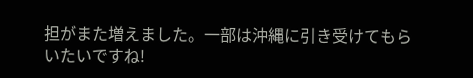担がまた増えました。一部は沖縄に引き受けてもらいたいですね!